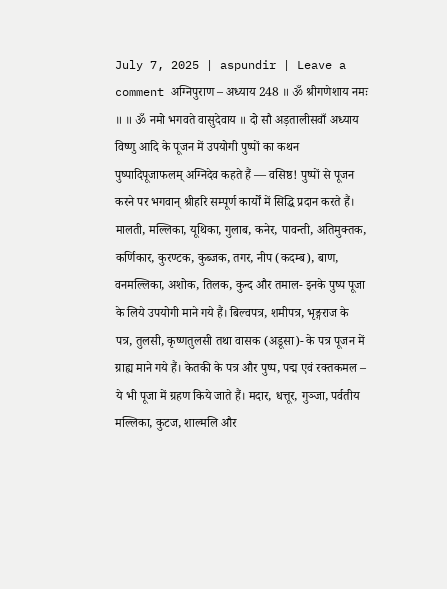July 7, 2025 | aspundir | Leave a comment अग्निपुराण – अध्याय 248 ॥ ॐ श्रीगणेशाय नमः ॥ ॥ ॐ नमो भगवते वासुदेवाय ॥ दो सौ अड़तालीसवाँ अध्याय विष्णु आदि के पूजन में उपयोगी पुष्पों का कथन पुष्पादिपूजाफलम् अग्निदेव कहते हैं — वसिष्ठ! पुष्पों से पूजन करने पर भगवान् श्रीहरि सम्पूर्ण कार्यों में सिद्धि प्रदान करते हैं। मालती, मल्लिका, यूथिका, गुलाब, कनेर, पावन्ती, अतिमुक्तक, कर्णिकार, कुरण्टक, कुब्जक, तगर, नीप (कदम्ब), बाण, वनमल्लिका, अशोक, तिलक, कुन्द और तमाल- इनके पुष्प पूजा के लिये उपयोगी माने गये हैं। बिल्वपत्र, शमीपत्र, भृङ्गराज के पत्र, तुलसी, कृष्णतुलसी तथा वासक (अडूसा)- के पत्र पूजन में ग्राह्य माने गये हैं। केतकी के पत्र और पुष्प, पद्म एवं रक्तकमल – ये भी पूजा में ग्रहण किये जाते हैं। मदार, धत्तूर, गुञ्जा, पर्वतीय मल्लिका, कुटज, शाल्मलि और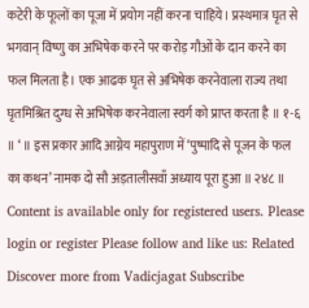कटेरी के फूलों का पूजा में प्रयोग नहीं करना चाहिये। प्रस्थमात्र घृत से भगवान् विष्णु का अभिषेक करने पर करोड़ गौओं के दान करने का फल मिलता है। एक आढक घृत से अभिषेक करनेवाला राज्य तथा घृतमिश्रित दुग्ध से अभिषेक करनेवाला स्वर्ग को प्राप्त करता है ॥ १-६ ॥ ‘ ॥ इस प्रकार आदि आग्नेय महापुराण में ‘पुष्पादि से पूजन के फल का कथन’ नामक दो सौ अड़तालीसवाँ अध्याय पूरा हुआ ॥ २४८ ॥ Content is available only for registered users. Please login or register Please follow and like us: Related Discover more from Vadicjagat Subscribe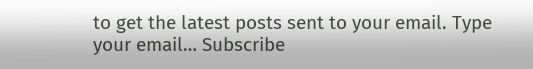to get the latest posts sent to your email. Type your email… Subscribe